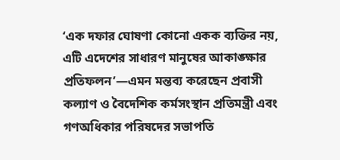‘এক দফার ঘোষণা কোনো একক ব্যক্তির নয়, এটি এদেশের সাধারণ মানুষের আকাঙ্ক্ষার প্রতিফলন’—এমন মন্তব্য করেছেন প্রবাসী কল্যাণ ও বৈদেশিক কর্মসংস্থান প্রতিমন্ত্রী এবং গণঅধিকার পরিষদের সভাপতি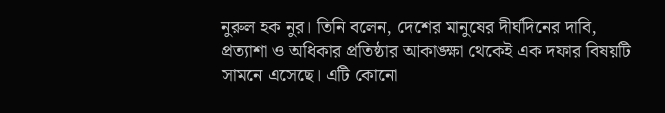নুরুল হক নুর। তিনি বলেন, দেশের মানুষের দীর্ঘদিনের দাবি, প্রত্যাশা ও অধিকার প্রতিষ্ঠার আকাঙ্ক্ষা থেকেই এক দফার বিষয়টি সামনে এসেছে। এটি কোনো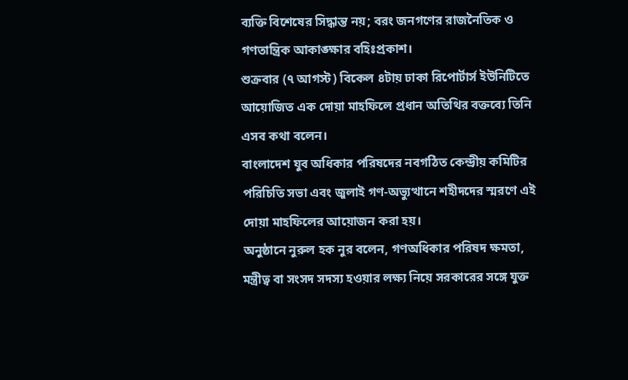ব্যক্তি বিশেষের সিদ্ধান্ত নয়; বরং জনগণের রাজনৈতিক ও গণতান্ত্রিক আকাঙ্ক্ষার বহিঃপ্রকাশ।
শুক্রবার (৭ আগস্ট) বিকেল ৪টায় ঢাকা রিপোর্টার্স ইউনিটিতে আয়োজিত এক দোয়া মাহফিলে প্রধান অতিথির বক্তব্যে তিনি এসব কথা বলেন।
বাংলাদেশ যুব অধিকার পরিষদের নবগঠিত কেন্দ্রীয় কমিটির পরিচিতি সভা এবং জুলাই গণ-অভ্যুত্থানে শহীদদের স্মরণে এই দোয়া মাহফিলের আয়োজন করা হয়।
অনুষ্ঠানে নুরুল হক নুর বলেন, গণঅধিকার পরিষদ ক্ষমতা, মন্ত্রীত্ব বা সংসদ সদস্য হওয়ার লক্ষ্য নিয়ে সরকারের সঙ্গে যুক্ত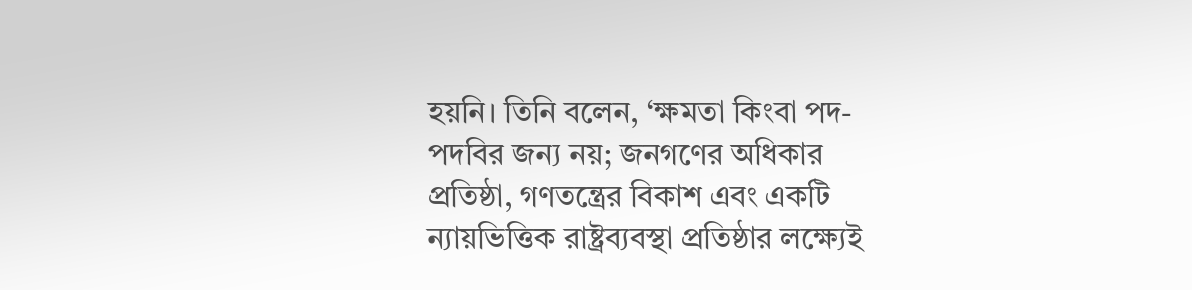হয়নি। তিনি বলেন, ‘ক্ষমতা কিংবা পদ-পদবির জন্য নয়; জনগণের অধিকার প্রতিষ্ঠা, গণতন্ত্রের বিকাশ এবং একটি ন্যায়ভিত্তিক রাষ্ট্রব্যবস্থা প্রতিষ্ঠার লক্ষ্যেই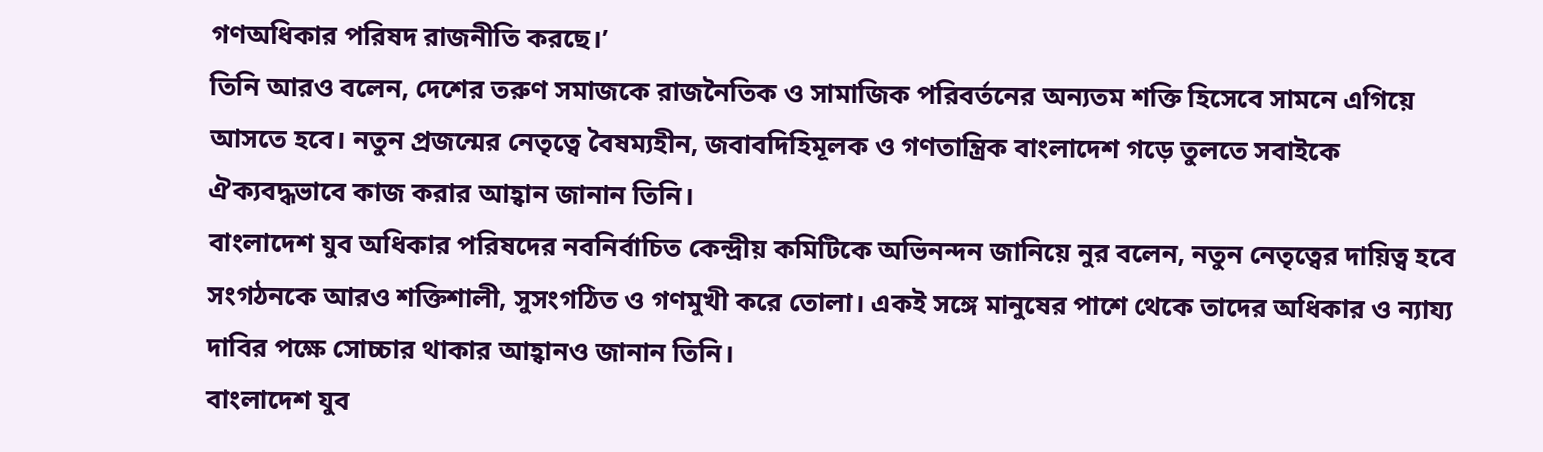গণঅধিকার পরিষদ রাজনীতি করছে।’
তিনি আরও বলেন, দেশের তরুণ সমাজকে রাজনৈতিক ও সামাজিক পরিবর্তনের অন্যতম শক্তি হিসেবে সামনে এগিয়ে আসতে হবে। নতুন প্রজন্মের নেতৃত্বে বৈষম্যহীন, জবাবদিহিমূলক ও গণতান্ত্রিক বাংলাদেশ গড়ে তুলতে সবাইকে ঐক্যবদ্ধভাবে কাজ করার আহ্বান জানান তিনি।
বাংলাদেশ যুব অধিকার পরিষদের নবনির্বাচিত কেন্দ্রীয় কমিটিকে অভিনন্দন জানিয়ে নুর বলেন, নতুন নেতৃত্বের দায়িত্ব হবে সংগঠনকে আরও শক্তিশালী, সুসংগঠিত ও গণমুখী করে তোলা। একই সঙ্গে মানুষের পাশে থেকে তাদের অধিকার ও ন্যায্য দাবির পক্ষে সোচ্চার থাকার আহ্বানও জানান তিনি।
বাংলাদেশ যুব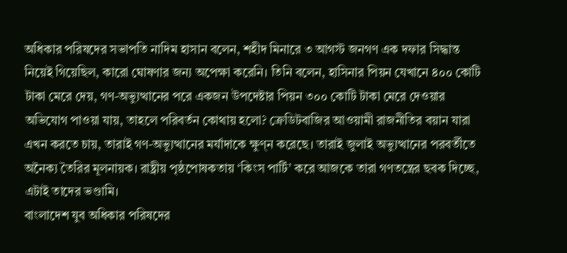অধিকার পরিষদের সভাপতি নাদিম হাসান বলেন, শহীদ মিনারে ৩ আগস্ট জনগণ এক দফার সিদ্ধান্ত নিয়েই গিয়েছিল, কারো ঘোষণার জন্য অপেক্ষা করেনি। তিনি বলেন, হাসিনার পিয়ন যেখানে ৪০০ কোটি টাকা মেরে দেয়, গণ-অভ্যুত্থানের পরে একজন উপদেষ্টার পিয়ন ৩০০ কোটি টাকা মেরে দেওয়ার অভিযোগ পাওয়া যায়, তাহলে পরিবর্তন কোথায় হলো? ক্রেডিটবাজির আওয়ামী রাজনীতির বয়ান যারা এখন করতে চায়, তারাই গণ-অভ্যুত্থানের মর্যাদাকে ক্ষুণ্ন করেছে। তারাই জুলাই অভ্যুত্থানের পরবর্তীতে অনৈক্য তৈরির মূলনায়ক। রাষ্ট্রীয় পৃষ্ঠপোষকতায় ‘কিংস পার্টি’ করে আজকে তারা গণতন্ত্রের ছবক দিচ্ছে, এটাই তাদের ভণ্ডামি।
বাংলাদেশ যুব অধিকার পরিষদের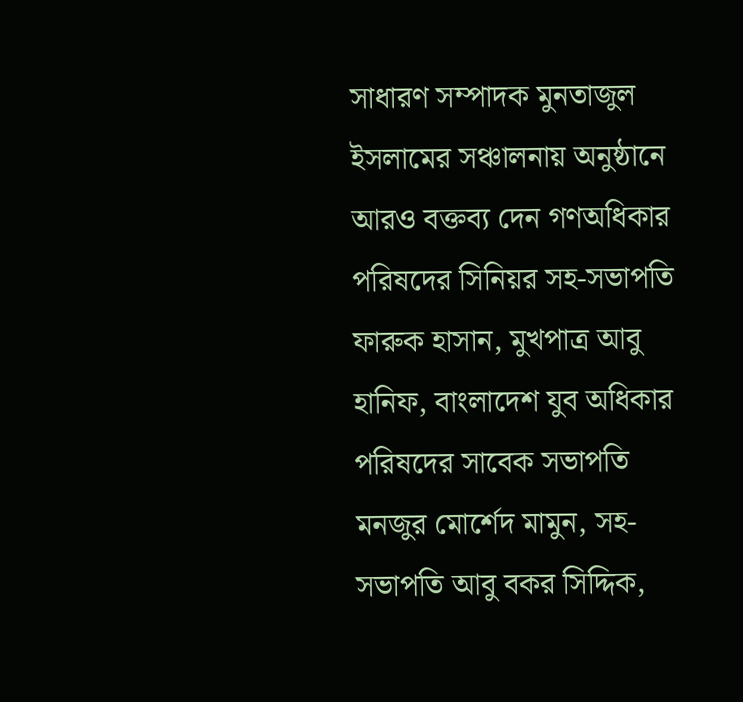সাধারণ সম্পাদক মুনতাজুল ইসলামের সঞ্চালনায় অনুষ্ঠানে আরও বক্তব্য দেন গণঅধিকার পরিষদের সিনিয়র সহ-সভাপতি ফারুক হাসান, মুখপাত্র আবু হানিফ, বাংলাদেশ যুব অধিকার পরিষদের সাবেক সভাপতি মনজুর মোর্শেদ মামুন, সহ-সভাপতি আবু বকর সিদ্দিক,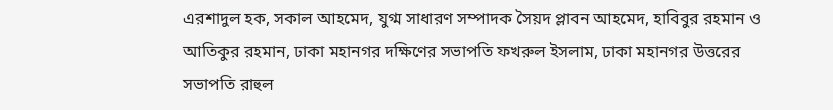এরশাদুল হক, সকাল আহমেদ, যুগ্ম সাধারণ সম্পাদক সৈয়দ প্লাবন আহমেদ, হাবিবুর রহমান ও আতিকুর রহমান, ঢাকা মহানগর দক্ষিণের সভাপতি ফখরুল ইসলাম, ঢাকা মহানগর উত্তরের সভাপতি রাহুল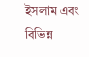ইসলাম এবং বিভিন্ন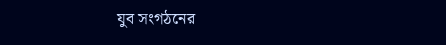যুব সংগঠনের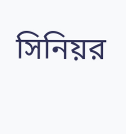সিনিয়র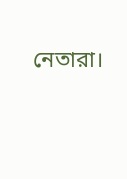নেতারা।